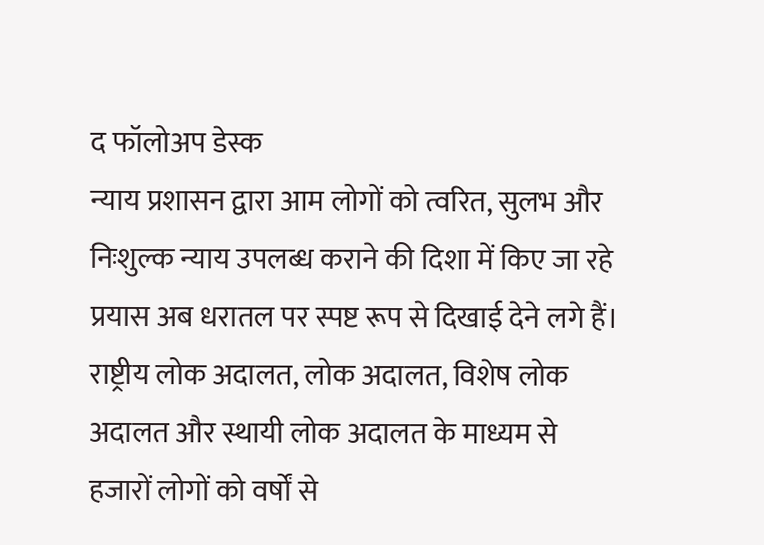द फॉलोअप डेस्क
न्याय प्रशासन द्वारा आम लोगों को त्वरित, सुलभ और निःशुल्क न्याय उपलब्ध कराने की दिशा में किए जा रहे प्रयास अब धरातल पर स्पष्ट रूप से दिखाई देने लगे हैं। राष्ट्रीय लोक अदालत, लोक अदालत, विशेष लोक अदालत और स्थायी लोक अदालत के माध्यम से हजारों लोगों को वर्षों से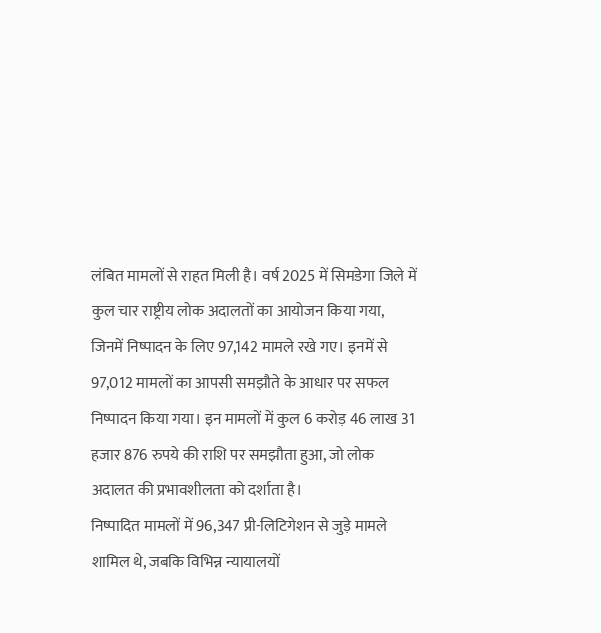लंबित मामलों से राहत मिली है। वर्ष 2025 में सिमडेगा जिले में कुल चार राष्ट्रीय लोक अदालतों का आयोजन किया गया, जिनमें निष्पादन के लिए 97,142 मामले रखे गए। इनमें से 97,012 मामलों का आपसी समझौते के आधार पर सफल निष्पादन किया गया। इन मामलों में कुल 6 करोड़ 46 लाख 31 हजार 876 रुपये की राशि पर समझौता हुआ, जो लोक अदालत की प्रभावशीलता को दर्शाता है।
निष्पादित मामलों में 96,347 प्री-लिटिगेशन से जुड़े मामले शामिल थे, जबकि विभिन्न न्यायालयों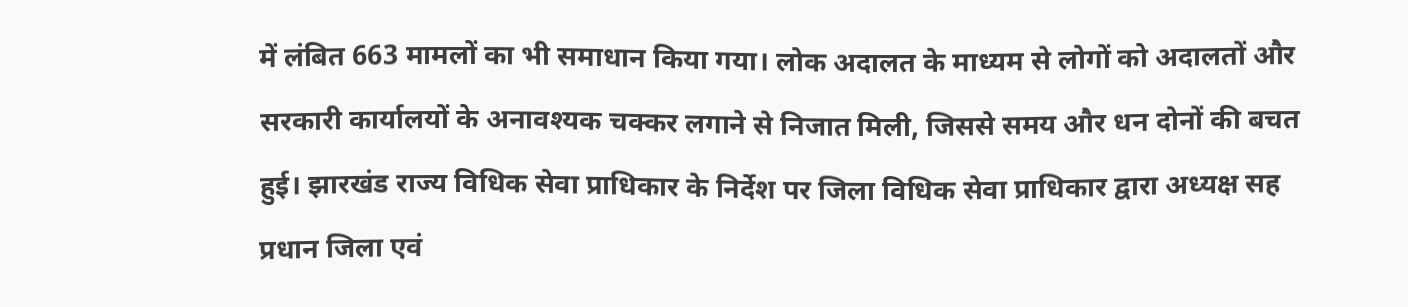में लंबित 663 मामलों का भी समाधान किया गया। लोक अदालत के माध्यम से लोगों को अदालतों और सरकारी कार्यालयों के अनावश्यक चक्कर लगाने से निजात मिली, जिससे समय और धन दोनों की बचत हुई। झारखंड राज्य विधिक सेवा प्राधिकार के निर्देश पर जिला विधिक सेवा प्राधिकार द्वारा अध्यक्ष सह प्रधान जिला एवं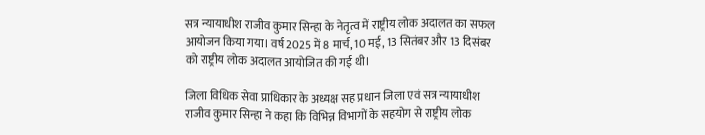सत्र न्यायाधीश राजीव कुमार सिन्हा के नेतृत्व में राष्ट्रीय लोक अदालत का सफल आयोजन किया गया। वर्ष 2025 में 8 मार्च, 10 मई, 13 सितंबर और 13 दिसंबर को राष्ट्रीय लोक अदालत आयोजित की गई थी।

जिला विधिक सेवा प्राधिकार के अध्यक्ष सह प्रधान जिला एवं सत्र न्यायाधीश राजीव कुमार सिन्हा ने कहा कि विभिन्न विभागों के सहयोग से राष्ट्रीय लोक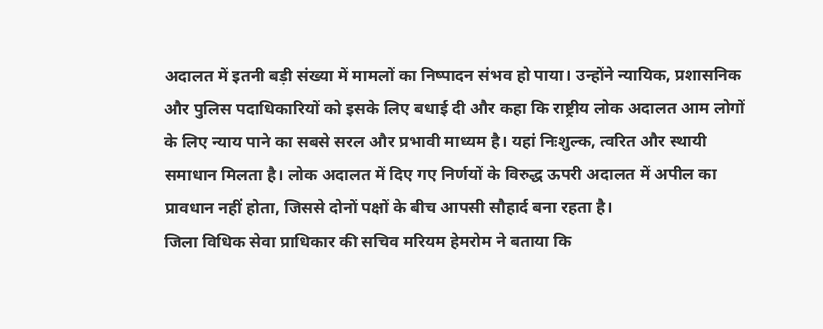अदालत में इतनी बड़ी संख्या में मामलों का निष्पादन संभव हो पाया। उन्होंने न्यायिक, प्रशासनिक और पुलिस पदाधिकारियों को इसके लिए बधाई दी और कहा कि राष्ट्रीय लोक अदालत आम लोगों के लिए न्याय पाने का सबसे सरल और प्रभावी माध्यम है। यहां निःशुल्क, त्वरित और स्थायी समाधान मिलता है। लोक अदालत में दिए गए निर्णयों के विरुद्ध ऊपरी अदालत में अपील का प्रावधान नहीं होता, जिससे दोनों पक्षों के बीच आपसी सौहार्द बना रहता है।
जिला विधिक सेवा प्राधिकार की सचिव मरियम हेमरोम ने बताया कि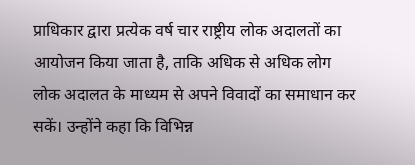प्राधिकार द्वारा प्रत्येक वर्ष चार राष्ट्रीय लोक अदालतों का आयोजन किया जाता है, ताकि अधिक से अधिक लोग लोक अदालत के माध्यम से अपने विवादों का समाधान कर सकें। उन्होंने कहा कि विभिन्न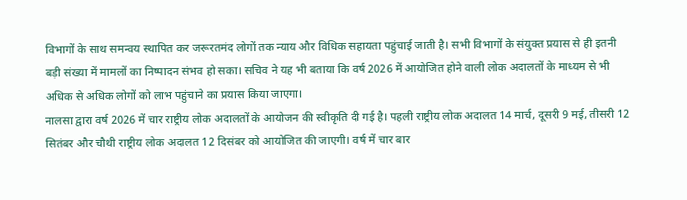विभागों के साथ समन्वय स्थापित कर जरूरतमंद लोगों तक न्याय और विधिक सहायता पहुंचाई जाती है। सभी विभागों के संयुक्त प्रयास से ही इतनी बड़ी संख्या में मामलों का निष्पादन संभव हो सका। सचिव ने यह भी बताया कि वर्ष 2026 में आयोजित होने वाली लोक अदालतों के माध्यम से भी अधिक से अधिक लोगों को लाभ पहुंचाने का प्रयास किया जाएगा।
नालसा द्वारा वर्ष 2026 में चार राष्ट्रीय लोक अदालतों के आयोजन की स्वीकृति दी गई है। पहली राष्ट्रीय लोक अदालत 14 मार्च, दूसरी 9 मई, तीसरी 12 सितंबर और चौथी राष्ट्रीय लोक अदालत 12 दिसंबर को आयोजित की जाएगी। वर्ष में चार बार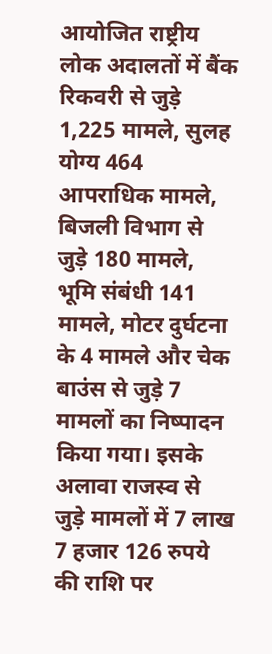आयोजित राष्ट्रीय लोक अदालतों में बैंक रिकवरी से जुड़े 1,225 मामले, सुलह योग्य 464 आपराधिक मामले, बिजली विभाग से जुड़े 180 मामले, भूमि संबंधी 141 मामले, मोटर दुर्घटना के 4 मामले और चेक बाउंस से जुड़े 7 मामलों का निष्पादन किया गया। इसके अलावा राजस्व से जुड़े मामलों में 7 लाख 7 हजार 126 रुपये की राशि पर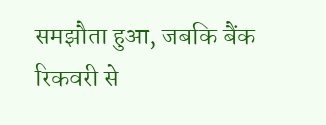समझौता हुआ, जबकि बैंक रिकवरी से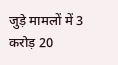जुड़े मामलों में 3 करोड़ 20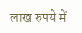लाख रुपये में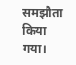समझौता किया गया।